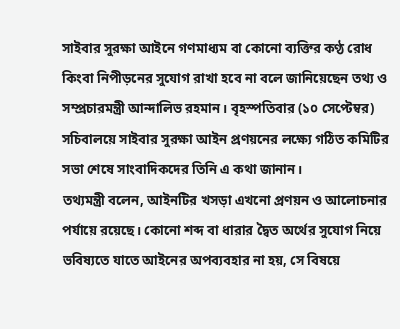সাইবার সুরক্ষা আইনে গণমাধ্যম বা কোনো ব্যক্তির কণ্ঠ রোধ কিংবা নিপীড়নের সুযোগ রাখা হবে না বলে জানিয়েছেন তথ্য ও সম্প্রচারমন্ত্রী আন্দালিভ রহমান। বৃহস্পতিবার (১০ সেপ্টেম্বর) সচিবালয়ে সাইবার সুরক্ষা আইন প্রণয়নের লক্ষ্যে গঠিত কমিটির সভা শেষে সাংবাদিকদের তিনি এ কথা জানান।
তথ্যমন্ত্রী বলেন, আইনটির খসড়া এখনো প্রণয়ন ও আলোচনার পর্যায়ে রয়েছে। কোনো শব্দ বা ধারার দ্বৈত অর্থের সুযোগ নিয়ে ভবিষ্যতে যাতে আইনের অপব্যবহার না হয়, সে বিষয়ে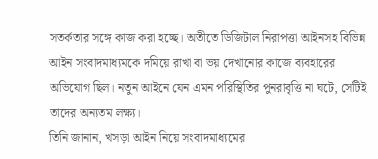সতর্কতার সঙ্গে কাজ করা হচ্ছে। অতীতে ডিজিটাল নিরাপত্তা আইনসহ বিভিন্ন আইন সংবাদমাধ্যমকে দমিয়ে রাখা বা ভয় দেখানোর কাজে ব্যবহারের অভিযোগ ছিল। নতুন আইনে যেন এমন পরিস্থিতির পুনরাবৃত্তি না ঘটে, সেটিই তাদের অন্যতম লক্ষ্য।
তিনি জানান, খসড়া আইন নিয়ে সংবাদমাধ্যমের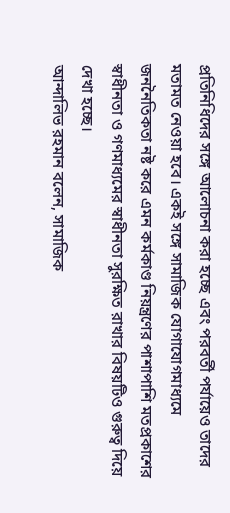প্রতিনিধিদের সঙ্গে আলোচনা করা হচ্ছে এবং পরবর্তী পর্যায়েও তাদের মতামত নেওয়া হবে। একই সঙ্গে সামাজিক যোগাযোগমাধ্যমে জননৈতিকতা নষ্ট করে এমন কর্মকাণ্ড নিয়ন্ত্রণের পাশাপাশি মতপ্রকাশের স্বাধীনতা ও গণমাধ্যমের স্বাধীনতা সুরক্ষিত রাখার বিষয়টিও গুরুত্ব দিয়ে দেখা হচ্ছে।
আন্দালিভ রহমান বলেন, সামাজিক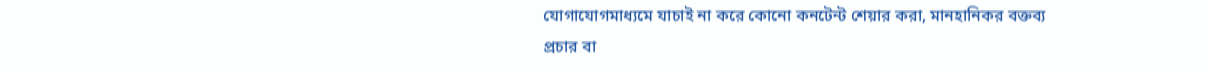যোগাযোগমাধ্যমে যাচাই না করে কোনো কনটেন্ট শেয়ার করা, মানহানিকর বক্তব্য প্রচার বা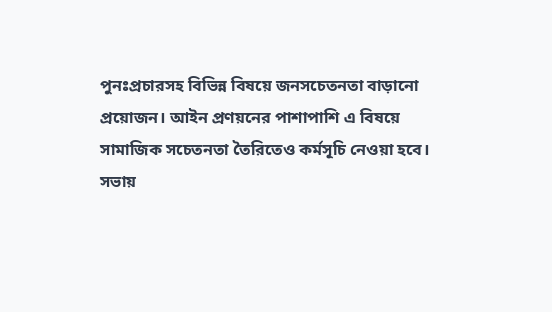পুনঃপ্রচারসহ বিভিন্ন বিষয়ে জনসচেতনতা বাড়ানো প্রয়োজন। আইন প্রণয়নের পাশাপাশি এ বিষয়ে সামাজিক সচেতনতা তৈরিতেও কর্মসূচি নেওয়া হবে।
সভায়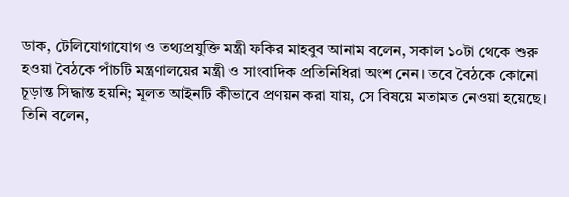ডাক, টেলিযোগাযোগ ও তথ্যপ্রযুক্তি মন্ত্রী ফকির মাহবুব আনাম বলেন, সকাল ১০টা থেকে শুরু হওয়া বৈঠকে পাঁচটি মন্ত্রণালয়ের মন্ত্রী ও সাংবাদিক প্রতিনিধিরা অংশ নেন। তবে বৈঠকে কোনো চূড়ান্ত সিদ্ধান্ত হয়নি; মূলত আইনটি কীভাবে প্রণয়ন করা যায়, সে বিষয়ে মতামত নেওয়া হয়েছে।
তিনি বলেন,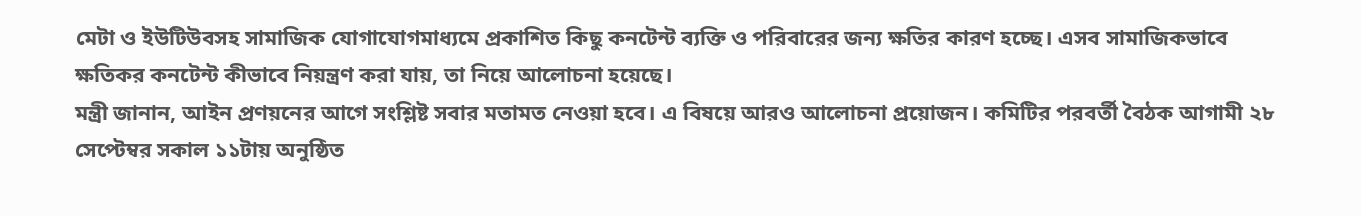মেটা ও ইউটিউবসহ সামাজিক যোগাযোগমাধ্যমে প্রকাশিত কিছু কনটেন্ট ব্যক্তি ও পরিবারের জন্য ক্ষতির কারণ হচ্ছে। এসব সামাজিকভাবে ক্ষতিকর কনটেন্ট কীভাবে নিয়ন্ত্রণ করা যায়, তা নিয়ে আলোচনা হয়েছে।
মন্ত্রী জানান, আইন প্রণয়নের আগে সংশ্লিষ্ট সবার মতামত নেওয়া হবে। এ বিষয়ে আরও আলোচনা প্রয়োজন। কমিটির পরবর্তী বৈঠক আগামী ২৮ সেপ্টেম্বর সকাল ১১টায় অনুষ্ঠিত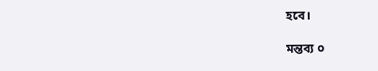হবে।

মন্তব্য ০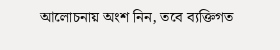আলোচনায় অংশ নিন, তবে ব্যক্তিগত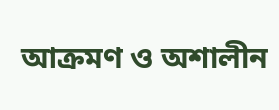আক্রমণ ও অশালীন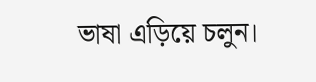ভাষা এড়িয়ে চলুন।